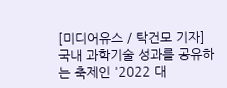[미디어유스 / 탁건모 기자] 국내 과학기술 성과를 공유하는 축제인 '2022 대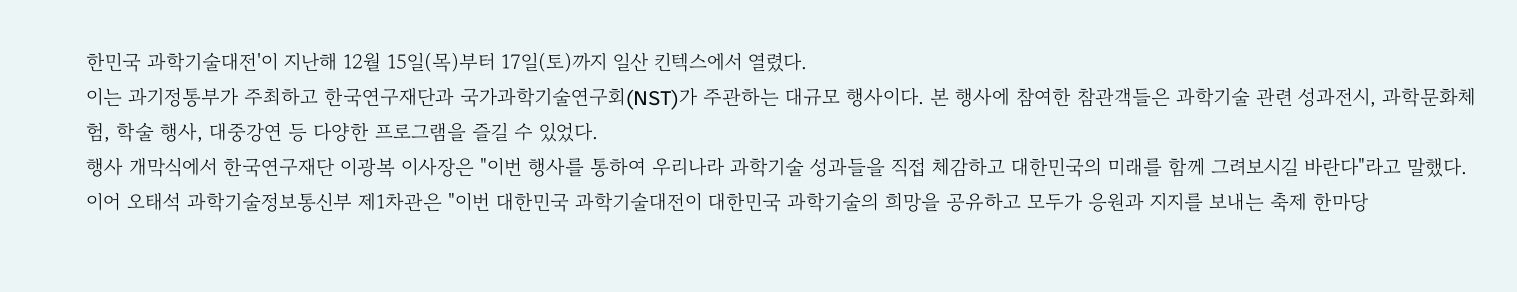한민국 과학기술대전'이 지난해 12월 15일(목)부터 17일(토)까지 일산 킨텍스에서 열렸다.
이는 과기정통부가 주최하고 한국연구재단과 국가과학기술연구회(NST)가 주관하는 대규모 행사이다. 본 행사에 참여한 참관객들은 과학기술 관련 성과전시, 과학문화체험, 학술 행사, 대중강연 등 다양한 프로그램을 즐길 수 있었다.
행사 개막식에서 한국연구재단 이광복 이사장은 "이번 행사를 통하여 우리나라 과학기술 성과들을 직접 체감하고 대한민국의 미래를 함께 그려보시길 바란다"라고 말했다. 이어 오태석 과학기술정보통신부 제1차관은 "이번 대한민국 과학기술대전이 대한민국 과학기술의 희망을 공유하고 모두가 응원과 지지를 보내는 축제 한마당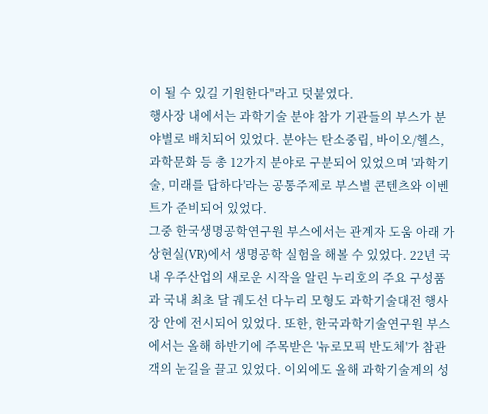이 될 수 있길 기원한다"라고 덧붙였다.
행사장 내에서는 과학기술 분야 참가 기관들의 부스가 분야별로 배치되어 있었다. 분야는 탄소중립, 바이오/헬스, 과학문화 등 총 12가지 분야로 구분되어 있었으며 '과학기술, 미래를 답하다'라는 공통주제로 부스별 콘텐츠와 이벤트가 준비되어 있었다.
그중 한국생명공학연구원 부스에서는 관계자 도움 아래 가상현실(VR)에서 생명공학 실험을 해볼 수 있었다. 22년 국내 우주산업의 새로운 시작을 알린 누리호의 주요 구성품과 국내 최초 달 궤도선 다누리 모형도 과학기술대전 행사장 안에 전시되어 있었다. 또한, 한국과학기술연구원 부스에서는 올해 하반기에 주목받은 '뉴로모픽 반도체'가 참관객의 눈길을 끌고 있었다. 이외에도 올해 과학기술계의 성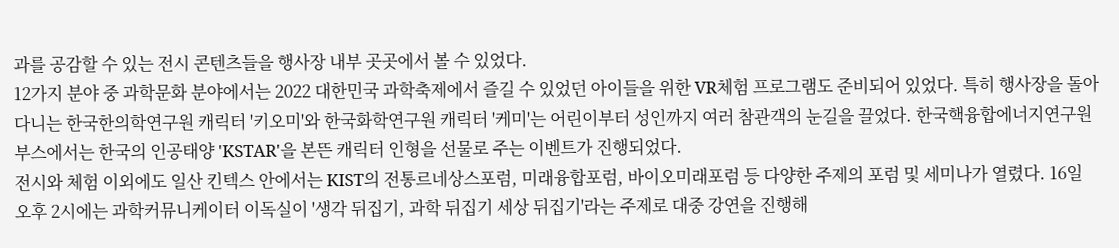과를 공감할 수 있는 전시 콘텐츠들을 행사장 내부 곳곳에서 볼 수 있었다.
12가지 분야 중 과학문화 분야에서는 2022 대한민국 과학축제에서 즐길 수 있었던 아이들을 위한 VR체험 프로그램도 준비되어 있었다. 특히 행사장을 돌아다니는 한국한의학연구원 캐릭터 '키오미'와 한국화학연구원 캐릭터 '케미'는 어린이부터 성인까지 여러 참관객의 눈길을 끌었다. 한국핵융합에너지연구원 부스에서는 한국의 인공태양 'KSTAR'을 본뜬 캐릭터 인형을 선물로 주는 이벤트가 진행되었다.
전시와 체험 이외에도 일산 킨텍스 안에서는 KIST의 전통르네상스포럼, 미래융합포럼, 바이오미래포럼 등 다양한 주제의 포럼 및 세미나가 열렸다. 16일 오후 2시에는 과학커뮤니케이터 이독실이 '생각 뒤집기, 과학 뒤집기 세상 뒤집기'라는 주제로 대중 강연을 진행해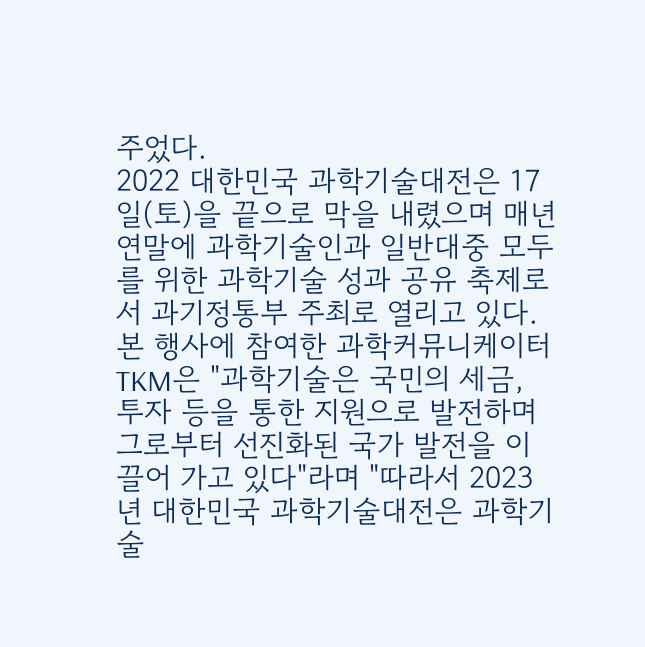주었다.
2022 대한민국 과학기술대전은 17일(토)을 끝으로 막을 내렸으며 매년 연말에 과학기술인과 일반대중 모두를 위한 과학기술 성과 공유 축제로서 과기정통부 주최로 열리고 있다.
본 행사에 참여한 과학커뮤니케이터 TKM은 "과학기술은 국민의 세금, 투자 등을 통한 지원으로 발전하며 그로부터 선진화된 국가 발전을 이끌어 가고 있다"라며 "따라서 2023년 대한민국 과학기술대전은 과학기술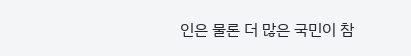인은 물론 더 많은 국민이 참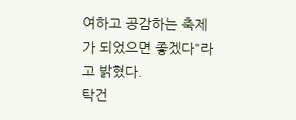여하고 공감하는 축제가 되었으면 좋겠다"라고 밝혔다.
탁건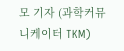모 기자 (과학커뮤니케이터 TKM)